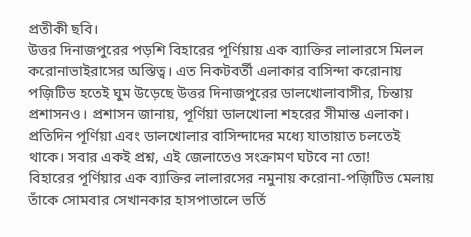প্রতীকী ছবি।
উত্তর দিনাজপুরের পড়শি বিহারের পূর্ণিয়ায় এক ব্যাক্তির লালারসে মিলল করোনাভাইরাসের অস্তিত্ব। এত নিকটবর্তী এলাকার বাসিন্দা করোনায় পজ়িটিভ হতেই ঘুম উড়েছে উত্তর দিনাজপুরের ডালখোলাবাসীর, চিন্তায় প্রশাসনও। প্রশাসন জানায়, পূর্ণিয়া ডালখোলা শহরের সীমান্ত এলাকা। প্রতিদিন পূর্ণিয়া এবং ডালখোলার বাসিন্দাদের মধ্যে যাতায়াত চলতেই থাকে। সবার একই প্রশ্ন, এই জেলাতেও সংক্রামণ ঘটবে না তো!
বিহারের পূর্ণিয়ার এক ব্যাক্তির লালারসের নমুনায় করোনা-পজ়িটিভ মেলায় তাঁকে সোমবার সেখানকার হাসপাতালে ভর্তি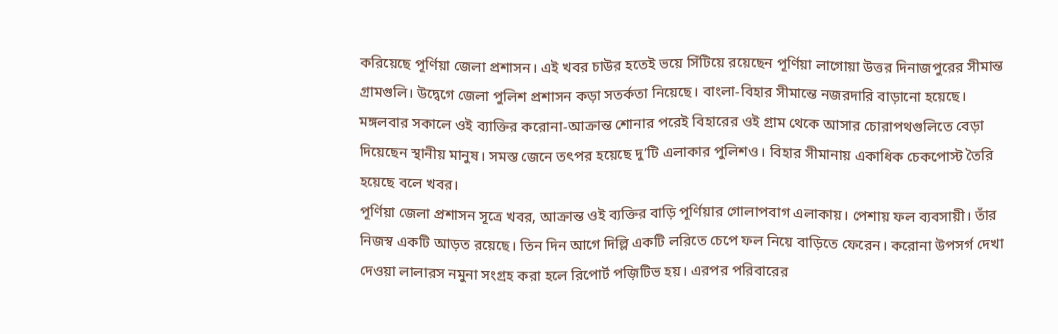করিয়েছে পূর্ণিয়া জেলা প্রশাসন। এই খবর চাউর হতেই ভয়ে সিঁটিয়ে রয়েছেন পূর্ণিয়া লাগোয়া উত্তর দিনাজপুরের সীমান্ত গ্রামগুলি। উদ্বেগে জেলা পুলিশ প্রশাসন কড়া সতর্কতা নিয়েছে। বাংলা-বিহার সীমান্তে নজরদারি বাড়ানো হয়েছে।
মঙ্গলবার সকালে ওই ব্যাক্তির করোনা-আক্রান্ত শোনার পরেই বিহারের ওই গ্রাম থেকে আসার চোরাপথগুলিতে বেড়া দিয়েছেন স্থানীয় মানুষ। সমস্ত জেনে তৎপর হয়েছে দু’টি এলাকার পুলিশও। বিহার সীমানায় একাধিক চেকপোস্ট তৈরি হয়েছে বলে খবর।
পূর্ণিয়া জেলা প্রশাসন সূত্রে খবর, আক্রান্ত ওই ব্যক্তির বাড়ি পূর্ণিয়ার গোলাপবাগ এলাকায়। পেশায় ফল ব্যবসায়ী। তাঁর নিজস্ব একটি আড়ত রয়েছে। তিন দিন আগে দিল্লি একটি লরিতে চেপে ফল নিয়ে বাড়িতে ফেরেন। করোনা উপসর্গ দেখা দেওয়া লালারস নমুনা সংগ্রহ করা হলে রিপোর্ট পজ়িটিভ হয়। এরপর পরিবারের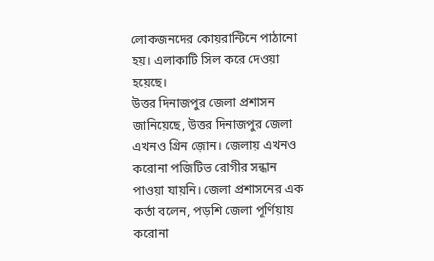লোকজনদের কোয়রান্টিনে পাঠানো হয়। এলাকাটি সিল করে দেওয়া হয়েছে।
উত্তর দিনাজপুর জেলা প্রশাসন জানিয়েছে, উত্তর দিনাজপুর জেলা এখনও গ্রিন জ়োন। জেলায় এখনও করোনা পজিটিভ রোগীর সন্ধান পাওয়া যায়নি। জেলা প্রশাসনের এক কর্তা বলেন, পড়শি জেলা পূর্ণিয়ায় করোনা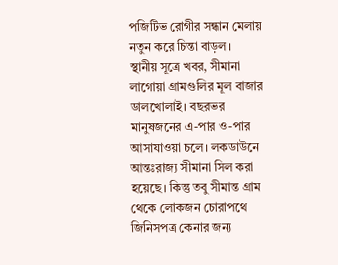পজিটিভ রোগীর সন্ধান মেলায় নতুন করে চিন্তা বাড়ল।
স্থানীয় সূত্রে খবর, সীমানা লাগোয়া গ্রামগুলির মূল বাজার ডালখোলাই। বছরভর মানুষজনের এ-পার ও-পার আসাযাওয়া চলে। লকডাউনে আন্তঃরাজ্য সীমানা সিল করা হয়েছে। কিন্তু তবু সীমান্ত গ্রাম থেকে লোকজন চোরাপথে জিনিসপত্র কেনার জন্য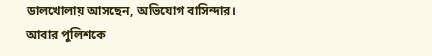ডালখোলায় আসছেন, অভিযোগ বাসিন্দার। আবার পুলিশকে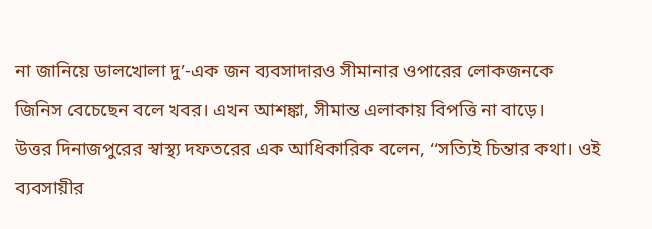না জানিয়ে ডালখোলা দু’-এক জন ব্যবসাদারও সীমানার ওপারের লোকজনকে জিনিস বেচেছেন বলে খবর। এখন আশঙ্কা, সীমান্ত এলাকায় বিপত্তি না বাড়ে।
উত্তর দিনাজপুরের স্বাস্থ্য দফতরের এক আধিকারিক বলেন, ‘‘সত্যিই চিন্তার কথা। ওই ব্যবসায়ীর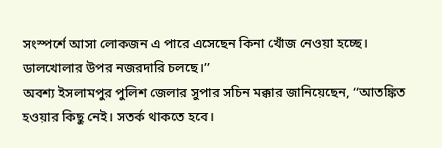সংস্পর্শে আসা লোকজন এ পারে এসেছেন কিনা খোঁজ নেওয়া হচ্ছে। ডালখোলার উপর নজরদারি চলছে।’’
অবশ্য ইসলামপুর পুলিশ জেলার সুপার সচিন মক্কার জানিয়েছেন, ‘‘আতঙ্কিত হওয়ার কিছু নেই। সতর্ক থাকতে হবে।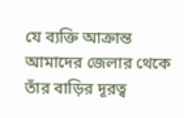যে ব্যক্তি আক্রান্ত আমাদের জেলার থেকে তাঁর বাড়ির দূরত্ব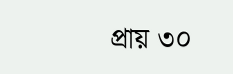প্রায় ৩০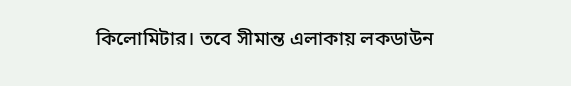কিলোমিটার। তবে সীমান্ত এলাকায় লকডাউন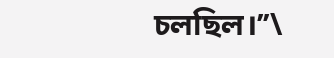চলছিল।’’\